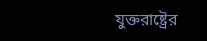যুক্তরাষ্ট্রের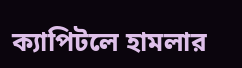ক্যাপিটলে হামলার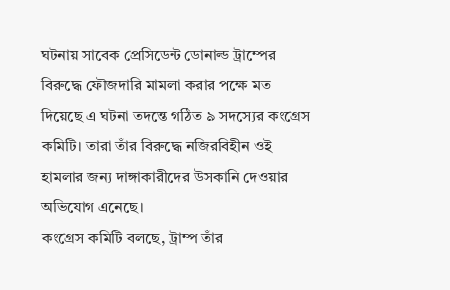ঘটনায় সাবেক প্রেসিডেন্ট ডোনাল্ড ট্রাম্পের বিরুদ্ধে ফৌজদারি মামলা করার পক্ষে মত দিয়েছে এ ঘটনা তদন্তে গঠিত ৯ সদস্যের কংগ্রেস কমিটি। তারা তাঁর বিরুদ্ধে নজিরবিহীন ওই হামলার জন্য দাঙ্গাকারীদের উসকানি দেওয়ার অভিযোগ এনেছে।
কংগ্রেস কমিটি বলছে, ট্রাম্প তাঁর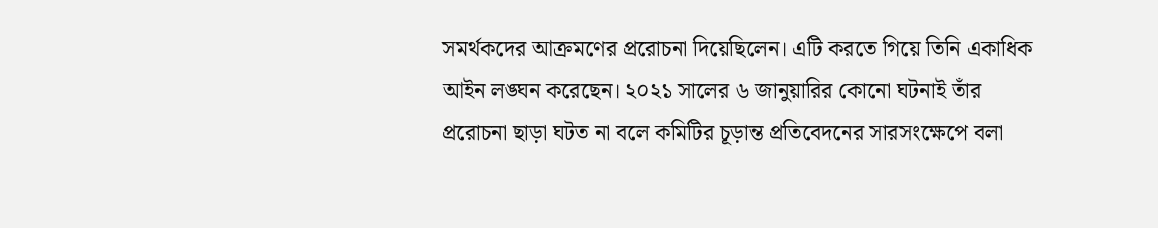সমর্থকদের আক্রমণের প্ররোচনা দিয়েছিলেন। এটি করতে গিয়ে তিনি একাধিক আইন লঙ্ঘন করেছেন। ২০২১ সালের ৬ জানুয়ারির কোনো ঘটনাই তাঁর প্ররোচনা ছাড়া ঘটত না বলে কমিটির চূড়ান্ত প্রতিবেদনের সারসংক্ষেপে বলা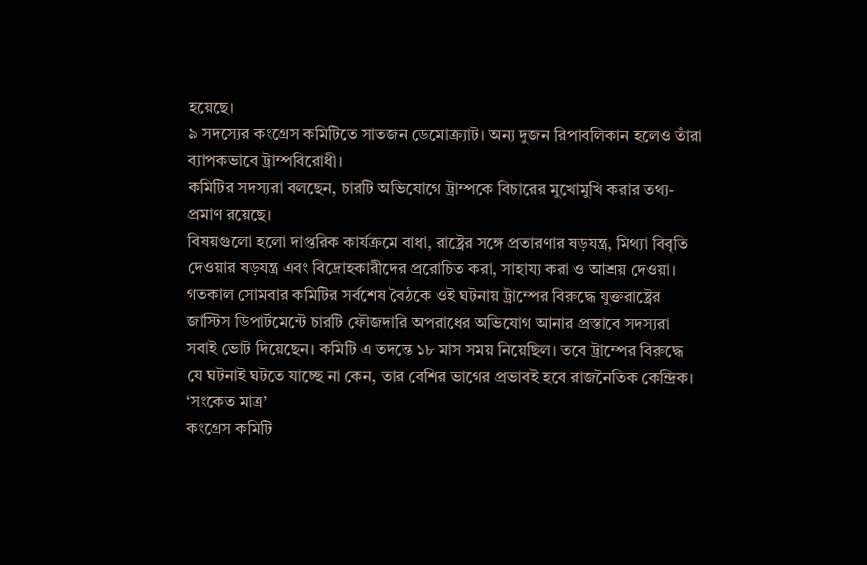হয়েছে।
৯ সদস্যের কংগ্রেস কমিটিতে সাতজন ডেমোক্র্যাট। অন্য দুজন রিপাবলিকান হলেও তাঁরা ব্যাপকভাবে ট্রাম্পবিরোধী।
কমিটির সদস্যরা বলছেন, চারটি অভিযোগে ট্রাম্পকে বিচারের মুখোমুখি করার তথ্য-প্রমাণ রয়েছে।
বিষয়গুলো হলো দাপ্তরিক কার্যক্রমে বাধা, রাষ্ট্রের সঙ্গে প্রতারণার ষড়যন্ত্র, মিথ্যা বিবৃতি দেওয়ার ষড়যন্ত্র এবং বিদ্রোহকারীদের প্ররোচিত করা, সাহায্য করা ও আশ্রয় দেওয়া।
গতকাল সোমবার কমিটির সর্বশেষ বৈঠকে ওই ঘটনায় ট্রাম্পের বিরুদ্ধে যুক্তরাষ্ট্রের জাস্টিস ডিপার্টমেন্টে চারটি ফৌজদারি অপরাধের অভিযোগ আনার প্রস্তাবে সদস্যরা সবাই ভোট দিয়েছেন। কমিটি এ তদন্তে ১৮ মাস সময় নিয়েছিল। তবে ট্রাম্পের বিরুদ্ধে যে ঘটনাই ঘটতে যাচ্ছে না কেন, তার বেশির ভাগের প্রভাবই হবে রাজনৈতিক কেন্দ্রিক।
‘সংকেত মাত্র’
কংগ্রেস কমিটি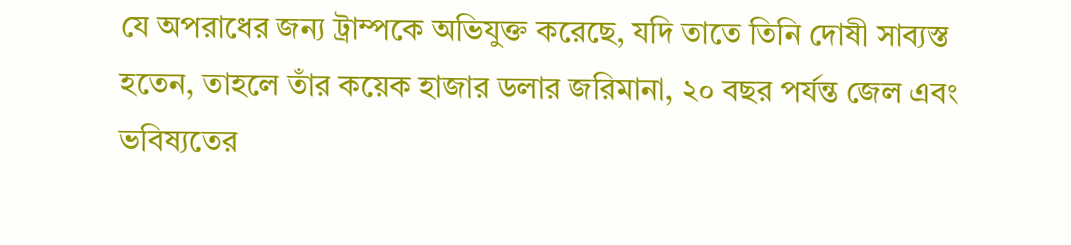যে অপরাধের জন্য ট্রাম্পকে অভিযুক্ত করেছে, যদি তাতে তিনি দোষী সাব্যস্ত হতেন, তাহলে তাঁর কয়েক হাজার ডলার জরিমানা, ২০ বছর পর্যন্ত জেল এবং ভবিষ্যতের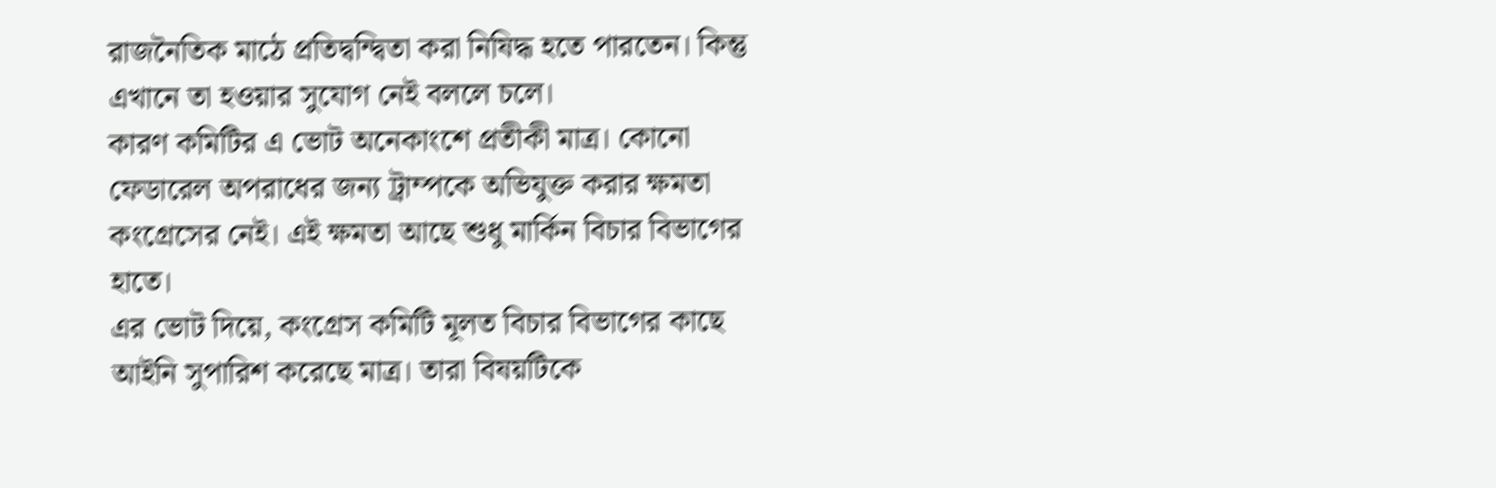রাজনৈতিক মাঠে প্রতিদ্বন্দ্বিতা করা নিষিদ্ধ হতে পারতেন। কিন্তু এখানে তা হওয়ার সুযোগ নেই বললে চলে।
কারণ কমিটির এ ভোট অনেকাংশে প্রতীকী মাত্র। কোনো ফেডারেল অপরাধের জন্য ট্রাম্পকে অভিযুক্ত করার ক্ষমতা কংগ্রেসের নেই। এই ক্ষমতা আছে শুধু মার্কিন বিচার বিভাগের হাতে।
এর ভোট দিয়ে, কংগ্রেস কমিটি মূলত বিচার বিভাগের কাছে আইনি সুপারিশ করেছে মাত্র। তারা বিষয়টিকে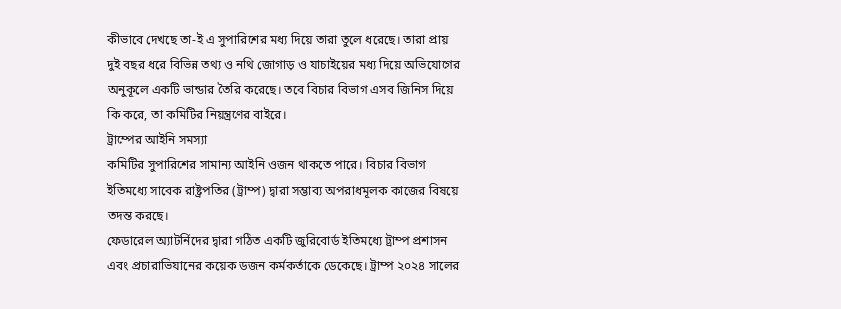কীভাবে দেখছে তা-ই এ সুপারিশের মধ্য দিয়ে তারা তুলে ধরেছে। তারা প্রায় দুই বছর ধরে বিভিন্ন তথ্য ও নথি জোগাড় ও যাচাইয়ের মধ্য দিয়ে অভিযোগের অনুকূলে একটি ভান্ডার তৈরি করেছে। তবে বিচার বিভাগ এসব জিনিস দিয়ে কি করে, তা কমিটির নিয়ন্ত্রণের বাইরে।
ট্রাম্পের আইনি সমস্যা
কমিটির সুপারিশের সামান্য আইনি ওজন থাকতে পারে। বিচার বিভাগ ইতিমধ্যে সাবেক রাষ্ট্রপতির (ট্রাম্প) দ্বারা সম্ভাব্য অপরাধমূলক কাজের বিষয়ে তদন্ত করছে।
ফেডারেল অ্যাটর্নিদের দ্বারা গঠিত একটি জুরিবোর্ড ইতিমধ্যে ট্রাম্প প্রশাসন এবং প্রচারাভিযানের কয়েক ডজন কর্মকর্তাকে ডেকেছে। ট্রাম্প ২০২৪ সালের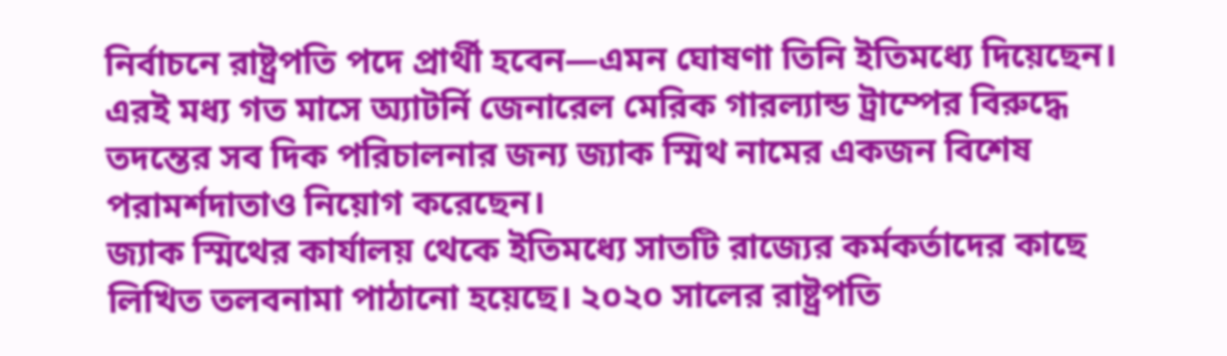নির্বাচনে রাষ্ট্রপতি পদে প্রার্থী হবেন—এমন ঘোষণা তিনি ইতিমধ্যে দিয়েছেন। এরই মধ্য গত মাসে অ্যাটর্নি জেনারেল মেরিক গারল্যান্ড ট্রাম্পের বিরুদ্ধে তদন্তের সব দিক পরিচালনার জন্য জ্যাক স্মিথ নামের একজন বিশেষ পরামর্শদাতাও নিয়োগ করেছেন।
জ্যাক স্মিথের কার্যালয় থেকে ইতিমধ্যে সাতটি রাজ্যের কর্মকর্তাদের কাছে লিখিত তলবনামা পাঠানো হয়েছে। ২০২০ সালের রাষ্ট্রপতি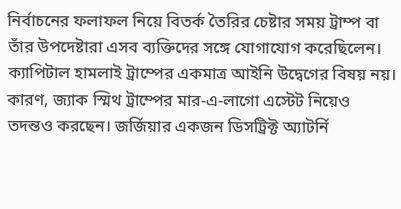নির্বাচনের ফলাফল নিয়ে বিতর্ক তৈরির চেষ্টার সময় ট্রাম্প বা তাঁর উপদেষ্টারা এসব ব্যক্তিদের সঙ্গে যোগাযোগ করেছিলেন।
ক্যাপিটাল হামলাই ট্রাম্পের একমাত্র আইনি উদ্বেগের বিষয় নয়। কারণ, জ্যাক স্মিথ ট্রাম্পের মার-এ-লাগো এস্টেট নিয়েও তদন্তও করছেন। জর্জিয়ার একজন ডিসট্রিক্ট অ্যাটর্নি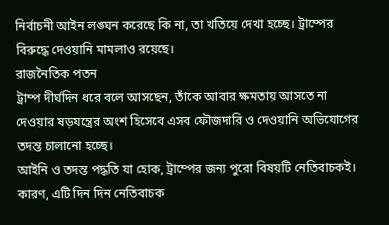নির্বাচনী আইন লঙ্ঘন করেছে কি না, তা খতিয়ে দেখা হচ্ছে। ট্রাম্পের বিরুদ্ধে দেওয়ানি মামলাও রয়েছে।
রাজনৈতিক পতন
ট্রাম্প দীর্ঘদিন ধরে বলে আসছেন, তাঁকে আবার ক্ষমতায় আসতে না দেওয়ার ষড়যন্ত্রের অংশ হিসেবে এসব ফৌজদারি ও দেওয়ানি অভিযোগের তদন্ত চালানো হচ্ছে।
আইনি ও তদন্ত পদ্ধতি যা হোক, ট্রাম্পের জন্য পুরো বিষয়টি নেতিবাচকই। কারণ, এটি দিন দিন নেতিবাচক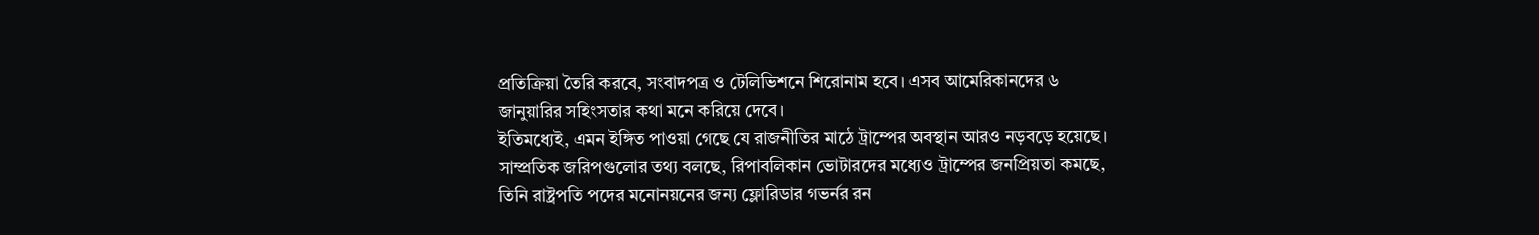প্রতিক্রিয়া তৈরি করবে, সংবাদপত্র ও টেলিভিশনে শিরোনাম হবে। এসব আমেরিকানদের ৬ জানুয়ারির সহিংসতার কথা মনে করিয়ে দেবে।
ইতিমধ্যেই, এমন ইঙ্গিত পাওয়া গেছে যে রাজনীতির মাঠে ট্রাম্পের অবস্থান আরও নড়বড়ে হয়েছে। সাম্প্রতিক জরিপগুলোর তথ্য বলছে, রিপাবলিকান ভোটারদের মধ্যেও ট্রাম্পের জনপ্রিয়তা কমছে, তিনি রাষ্ট্রপতি পদের মনোনয়নের জন্য ফ্লোরিডার গভর্নর রন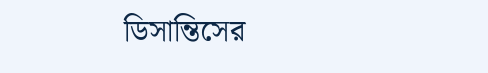ডিসান্তিসের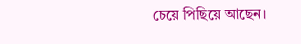চেয়ে পিছিয়ে আছেন।